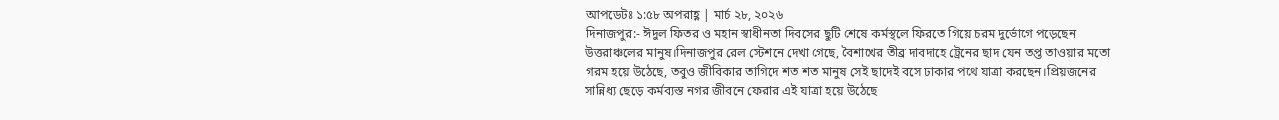আপডেটঃ ১:৫৮ অপরাহ্ণ | মার্চ ২৮, ২০২৬
দিনাজপুর:- ঈদুল ফিতর ও মহান স্বাধীনতা দিবসের ছুটি শেষে কর্মস্থলে ফিরতে গিয়ে চরম দুর্ভোগে পড়েছেন উত্তরাঞ্চলের মানুষ।দিনাজপুর রেল স্টেশনে দেখা গেছে, বৈশাখের তীব্র দাবদাহে ট্রেনের ছাদ যেন তপ্ত তাওয়ার মতো গরম হয়ে উঠেছে, তবুও জীবিকার তাগিদে শত শত মানুষ সেই ছাদেই বসে ঢাকার পথে যাত্রা করছেন।প্রিয়জনের সান্নিধ্য ছেড়ে কর্মব্যস্ত নগর জীবনে ফেরার এই যাত্রা হয়ে উঠেছে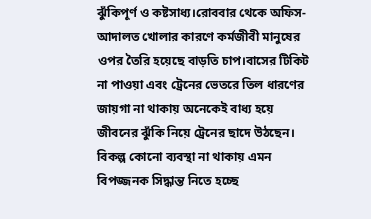ঝুঁকিপূর্ণ ও কষ্টসাধ্য।রোববার থেকে অফিস-আদালত খোলার কারণে কর্মজীবী মানুষের ওপর তৈরি হয়েছে বাড়তি চাপ।বাসের টিকিট না পাওয়া এবং ট্রেনের ভেতরে তিল ধারণের জায়গা না থাকায় অনেকেই বাধ্য হয়ে জীবনের ঝুঁকি নিয়ে ট্রেনের ছাদে উঠছেন।
বিকল্প কোনো ব্যবস্থা না থাকায় এমন বিপজ্জনক সিদ্ধান্ত নিতে হচ্ছে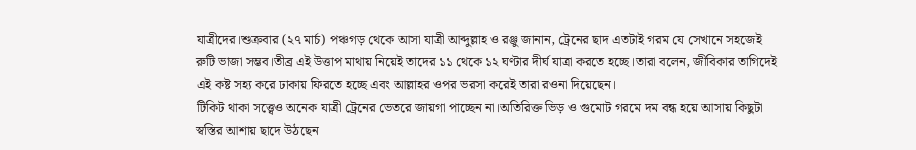যাত্রীদের।শুক্রবার (২৭ মার্চ) পঞ্চগড় থেকে আসা যাত্রী আব্দুল্লাহ ও রঞ্জু জানান, ট্রেনের ছাদ এতটাই গরম যে সেখানে সহজেই রুটি ভাজা সম্ভব।তীব্র এই উত্তাপ মাথায় নিয়েই তাদের ১১ থেকে ১২ ঘণ্টার দীর্ঘ যাত্রা করতে হচ্ছে।তারা বলেন, জীবিকার তাগিদেই এই কষ্ট সহ্য করে ঢাকায় ফিরতে হচ্ছে এবং আল্লাহর ওপর ভরসা করেই তারা রওনা দিয়েছেন।
টিকিট থাকা সত্ত্বেও অনেক যাত্রী ট্রেনের ভেতরে জায়গা পাচ্ছেন না।অতিরিক্ত ভিড় ও গুমোট গরমে দম বন্ধ হয়ে আসায় কিছুটা স্বস্তির আশায় ছাদে উঠছেন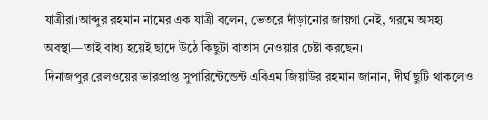যাত্রীরা।আব্দুর রহমান নামের এক যাত্রী বলেন, ভেতরে দাঁড়ানোর জায়গা নেই, গরমে অসহ্য অবস্থা—তাই বাধ্য হয়েই ছাদে উঠে কিছুটা বাতাস নেওয়ার চেষ্টা করছেন।
দিনাজপুর রেলওয়ের ভারপ্রাপ্ত সুপারিন্টেন্ডেন্ট এবিএম জিয়াউর রহমান জানান, দীর্ঘ ছুটি থাকলেও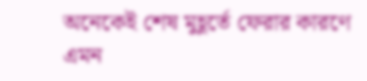অনেকেই শেষ মুহূর্তে ফেরার কারণে এমন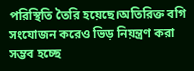পরিস্থিতি তৈরি হয়েছে।অতিরিক্ত বগি সংযোজন করেও ভিড় নিয়ন্ত্রণ করা সম্ভব হচ্ছে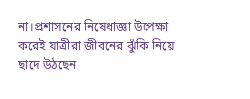না।প্রশাসনের নিষেধাজ্ঞা উপেক্ষা করেই যাত্রীরা জীবনের ঝুঁকি নিয়ে ছাদে উঠছেন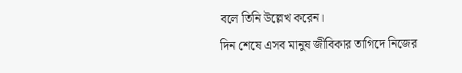বলে তিনি উল্লেখ করেন।
দিন শেষে এসব মানুষ জীবিকার তাগিদে নিজের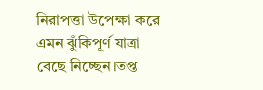নিরাপত্তা উপেক্ষা করে এমন ঝুঁকিপূর্ণ যাত্রা বেছে নিচ্ছেন।তপ্ত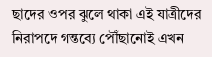ছাদের ওপর ঝুলে থাকা এই যাত্রীদের নিরাপদে গন্তব্যে পৌঁছানোই এখন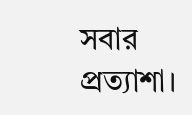সবার প্রত্যাশা।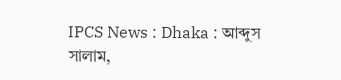IPCS News : Dhaka : আব্দুস সালাম,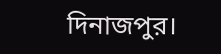দিনাজপুর।